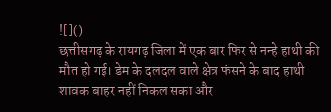![]()
छत्तीसगढ़ के रायगढ़ जिला में एक बार फिर से नन्हे हाथी की मौत हो गई। डेम के दलदल वाले क्षेत्र फंसने के बाद हाथी शावक बाहर नहीं निकल सका और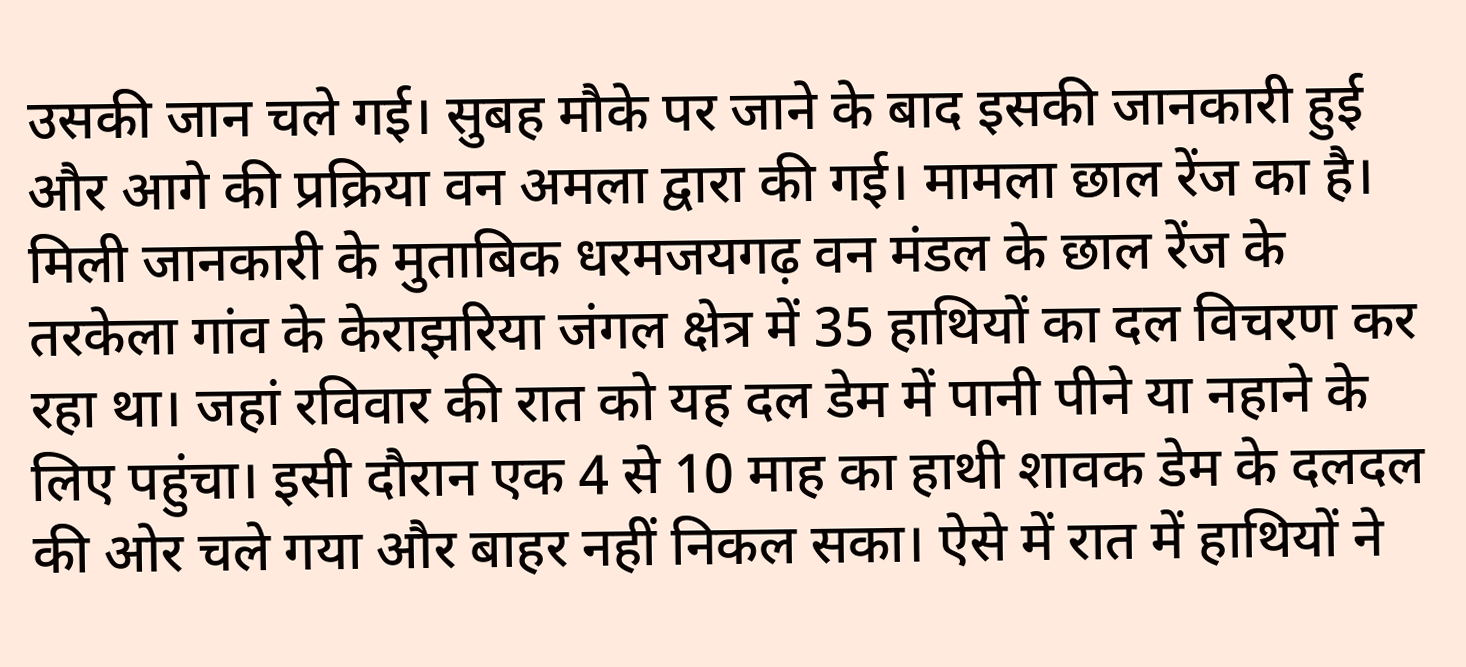उसकी जान चले गई। सुबह मौके पर जाने के बाद इसकी जानकारी हुई और आगे की प्रक्रिया वन अमला द्वारा की गई। मामला छाल रेंज का है। मिली जानकारी के मुताबिक धरमजयगढ़ वन मंडल के छाल रेंज के तरकेला गांव के केराझरिया जंगल क्षेत्र में 35 हाथियों का दल विचरण कर रहा था। जहां रविवार की रात को यह दल डेम में पानी पीने या नहाने के लिए पहुंचा। इसी दौरान एक 4 से 10 माह का हाथी शावक डेम के दलदल की ओर चले गया और बाहर नहीं निकल सका। ऐसे में रात में हाथियों ने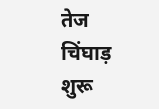तेज चिंघाड़ शुरू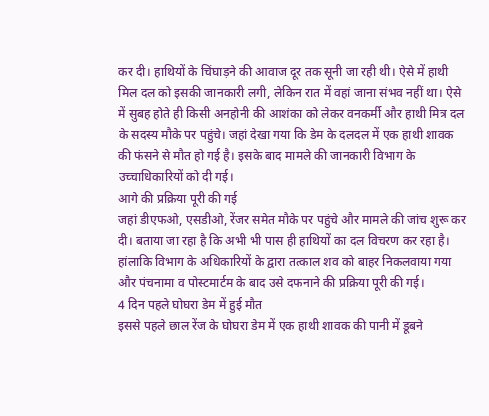कर दी। हाथियों के चिंघाड़ने की आवाज दूर तक सूनी जा रही थी। ऐसे में हाथी मिल दल को इसकी जानकारी लगी, लेकिन रात में वहां जाना संभव नहीं था। ऐसे में सुबह होते ही किसी अनहोनी की आशंका को लेकर वनकर्मी और हाथी मित्र दल के सदस्य मौके पर पहुंचे। जहां देखा गया कि डेम के दलदल में एक हाथी शावक की फंसने से मौत हो गई है। इसके बाद मामले की जानकारी विभाग के उच्चाधिकारियों को दी गई।
आगे की प्रक्रिया पूरी की गई
जहां डीएफओ, एसडीओ, रेंजर समेत मौके पर पहुंचे और मामले की जांच शुरू कर दी। बताया जा रहा है कि अभी भी पास ही हाथियों का दल विचरण कर रहा है। हांलाकि विभाग के अधिकारियों के द्वारा तत्काल शव को बाहर निकलवाया गया और पंचनामा व पोस्टमार्टम के बाद उसे दफनाने की प्रक्रिया पूरी की गई।
4 दिन पहले घोघरा डेम में हुई मौत
इससे पहले छाल रेंज के घोघरा डेम में एक हाथी शावक की पानी में डूबने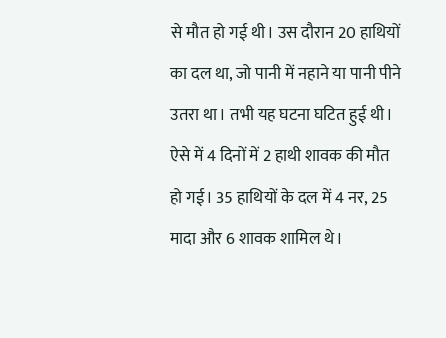से मौत हो गई थी। उस दौरान 20 हाथियों का दल था, जो पानी में नहाने या पानी पीने उतरा था। तभी यह घटना घटित हुई थी। ऐसे में 4 दिनों में 2 हाथी शावक की मौत हो गई। 35 हाथियों के दल में 4 नर, 25 मादा और 6 शावक शामिल थे।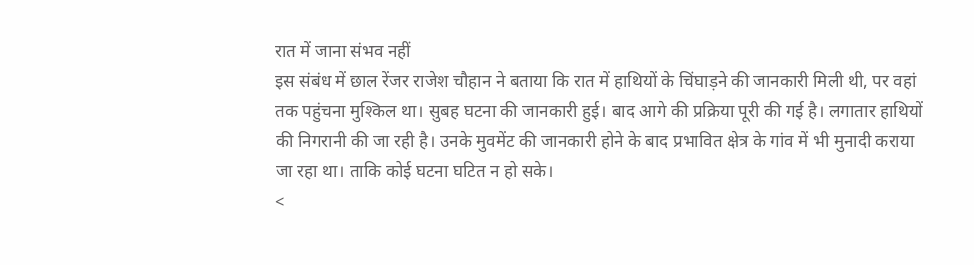रात में जाना संभव नहीं
इस संबंध में छाल रेंजर राजेश चौहान ने बताया कि रात में हाथियों के चिंघाड़ने की जानकारी मिली थी, पर वहां तक पहुंचना मुश्किल था। सुबह घटना की जानकारी हुई। बाद आगे की प्रक्रिया पूरी की गई है। लगातार हाथियों की निगरानी की जा रही है। उनके मुवमेंट की जानकारी होने के बाद प्रभावित क्षेत्र के गांव में भी मुनादी कराया जा रहा था। ताकि कोई घटना घटित न हो सके।
<